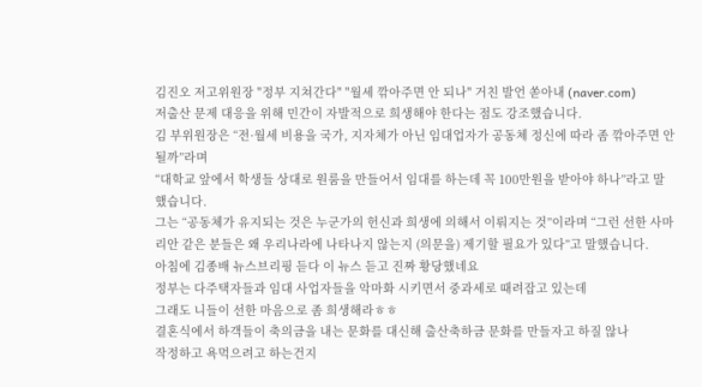김진오 저고위원장 "정부 지쳐간다" "월세 깎아주면 안 되나" 거친 발언 쏟아내 (naver.com)
저출산 문제 대응을 위해 민간이 자발적으로 희생해야 한다는 점도 강조했습니다.
김 부위원장은 “전·월세 비용을 국가, 지자체가 아닌 임대업자가 공동체 정신에 따라 좀 깎아주면 안 될까”라며
“대학교 앞에서 학생들 상대로 원룸을 만들어서 임대를 하는데 꼭 100만원을 받아야 하나”라고 말했습니다.
그는 “공동체가 유지되는 것은 누군가의 헌신과 희생에 의해서 이뤄지는 것”이라며 “그런 선한 사마리안 같은 분들은 왜 우리나라에 나타나지 않는지 (의문을) 제기할 필요가 있다”고 말했습니다.
아침에 김종배 뉴스브리핑 듣다 이 뉴스 듣고 진짜 황당했네요
정부는 다주택자들과 임대 사업자들을 악마화 시키면서 중과세로 때려잡고 있는데
그래도 니들이 선한 마음으로 좀 희생해라ㅎㅎ
결혼식에서 하객들이 축의금을 내는 문화를 대신해 출산축하금 문화를 만들자고 하질 않나
작정하고 욕먹으려고 하는건지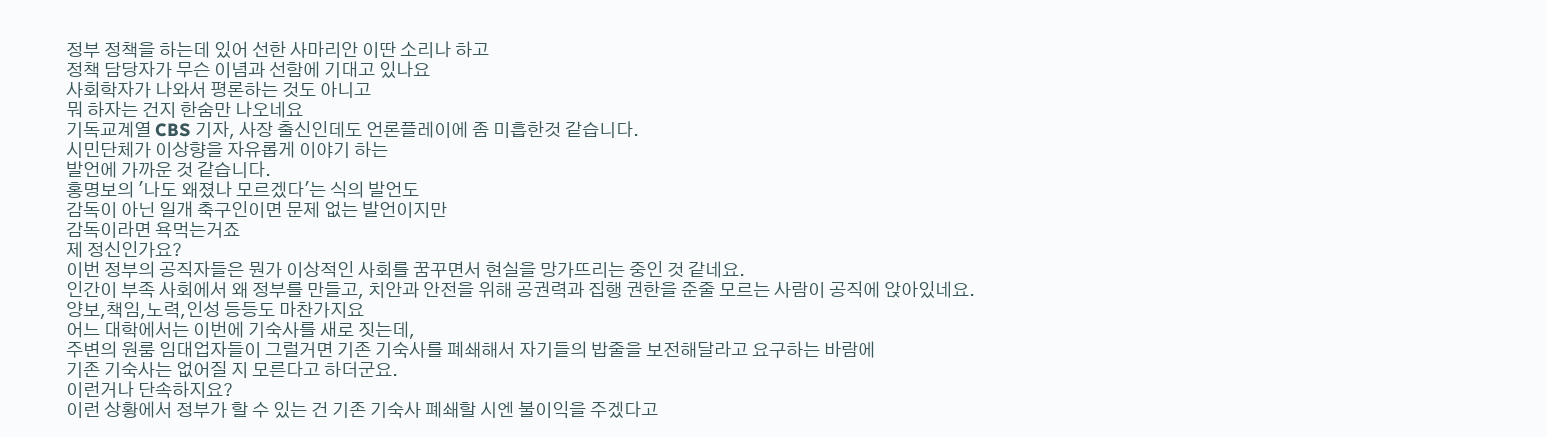정부 정책을 하는데 있어 선한 사마리안 이딴 소리나 하고
정책 담당자가 무슨 이념과 선함에 기대고 있나요
사회학자가 나와서 평론하는 것도 아니고
뭐 하자는 건지 한숨만 나오네요
기독교계열 CBS 기자, 사장 출신인데도 언론플레이에 좀 미흡한것 같습니다.
시민단체가 이상향을 자유롭게 이야기 하는
발언에 가까운 것 같습니다.
홍명보의 '나도 왜졌나 모르겠다'는 식의 발언도
감독이 아닌 일개 축구인이면 문제 없는 발언이지만
감독이라면 욕먹는거죠
제 정신인가요?
이번 정부의 공직자들은 뭔가 이상적인 사회를 꿈꾸면서 현실을 망가뜨리는 중인 것 같네요.
인간이 부족 사회에서 왜 정부를 만들고, 치안과 안전을 위해 공권력과 집행 권한을 준줄 모르는 사람이 공직에 앉아있네요.
양보,책임,노력,인성 등등도 마찬가지요
어느 대학에서는 이번에 기숙사를 새로 짓는데,
주변의 원룸 임대업자들이 그럴거면 기존 기숙사를 폐쇄해서 자기들의 밥줄을 보전해달라고 요구하는 바람에
기존 기숙사는 없어질 지 모른다고 하더군요.
이런거나 단속하지요?
이런 상황에서 정부가 할 수 있는 건 기존 기숙사 폐쇄할 시엔 불이익을 주겠다고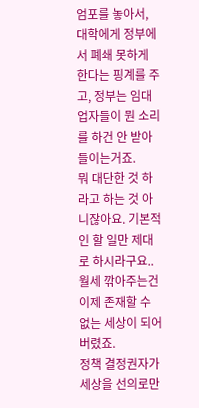엄포를 놓아서, 대학에게 정부에서 폐쇄 못하게 한다는 핑계를 주고, 정부는 임대업자들이 뭔 소리를 하건 안 받아들이는거죠.
뭐 대단한 것 하라고 하는 것 아니잖아요. 기본적인 할 일만 제대로 하시라구요..
월세 깎아주는건 이제 존재할 수 없는 세상이 되어버렸죠.
정책 결정권자가 세상을 선의로만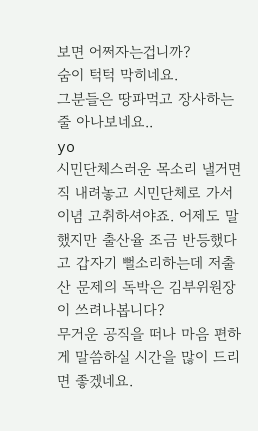보면 어쩌자는겁니까?
숨이 턱턱 막히네요.
그분들은 땅파먹고 장사하는줄 아나보네요..
yo
시민단체스러운 목소리 낼거면 직 내려놓고 시민단체로 가서 이념 고취하셔야죠. 어제도 말했지만 출산율 조금 반등했다고 갑자기 뻘소리하는데 저출산 문제의 독박은 김부위원장이 쓰려나봅니다?
무거운 공직을 떠나 마음 편하게 말씀하실 시간을 많이 드리면 좋겠네요.